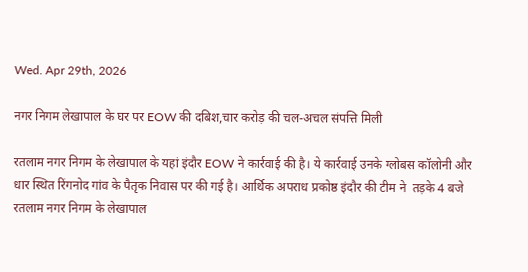Wed. Apr 29th, 2026

नगर निगम लेखापाल के घर पर EOW की दबिश,चार करोड़ की चल-अचल संपत्ति मिली

रतलाम नगर निगम के लेखापाल के यहां इंदौर EOW ने कार्रवाई की है। ये कार्रवाई उनके ग्लोबस कॉलोनी और धार स्थित रिंगनोद गांव के पैतृक निवास पर की गई है। आर्थिक अपराध प्रकोष्ठ इंदौर की टीम ने  तड़के 4 बजे रतलाम नगर निगम के लेखापाल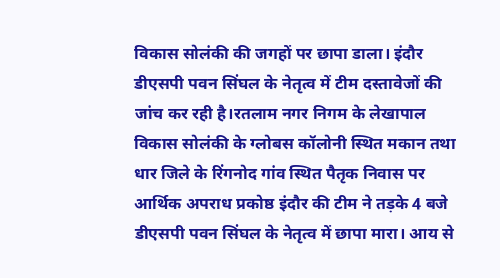विकास सोलंकी की जगहों पर छापा डाला। इंदौर डीएसपी पवन सिंघल के नेतृत्व में टीम दस्तावेजों की जांच कर रही है।रतलाम नगर निगम के लेखापाल विकास सोलंकी के ग्लोबस कॉलोनी स्थित मकान तथा धार जिले के रिंगनोद गांव स्थित पैतृक निवास पर आर्थिक अपराध प्रकोष्ठ इंदौर की टीम ने तड़के 4 बजे डीएसपी पवन सिंघल के नेतृत्व में छापा मारा। आय से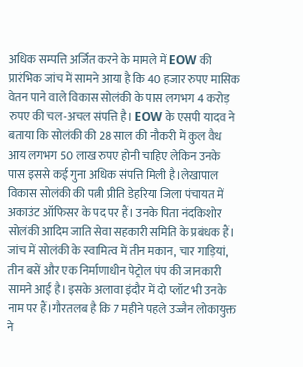अधिक सम्पत्ति अर्जित करने के मामले में EOW की प्रारंभिक जांच में सामने आया है कि 40 हजार रुपए मासिक वेतन पाने वाले विकास सोलंकी के पास लगभग 4 करोड़ रुपए की चल-अचल संपत्ति है। EOW के एसपी यादव ने बताया कि सोलंकी की 28 साल की नौकरी में कुल वैध आय लगभग 50 लाख रुपए होनी चाहिए लेकिन उनके पास इससे कई गुना अधिक संपत्ति मिली है।लेखापाल विकास सोलंकी की पत्नी प्रीति डेहरिया जिला पंचायत में अकाउंट ऑफिसर के पद पर हैं। उनके पिता नंदकिशोर सोलंकी आदिम जाति सेवा सहकारी समिति के प्रबंधक हैं। जांच में सोलंकी के स्वामित्व में तीन मकान, चार गाड़ियां, तीन बसें और एक निर्माणाधीन पेट्रोल पंप की जानकारी सामने आई है। इसके अलावा इंदौर में दो प्लॉट भी उनके नाम पर हैं।गौरतलब है कि 7 महीने पहले उज्जैन लोकायुक्त ने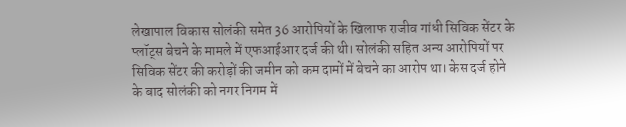लेखापाल विकास सोलंकी समेत 36 आरोपियों के खिलाफ राजीव गांधी सिविक सेंटर के प्लॉट्स बेचने के मामले में एफआईआर दर्ज की थी। सोलंकी सहित अन्य आरोपियों पर सिविक सेंटर की करोड़ों की जमीन को कम दामों में बेचने का आरोप था। केस दर्ज होने के बाद सोलंकी को नगर निगम में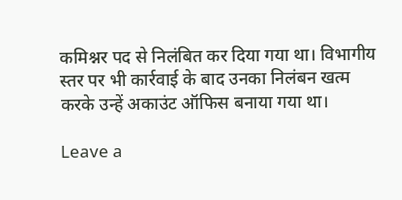कमिश्नर पद से निलंबित कर दिया गया था। विभागीय स्तर पर भी कार्रवाई के बाद उनका निलंबन खत्म करके उन्हें अकाउंट ऑफिस बनाया गया था।

Leave a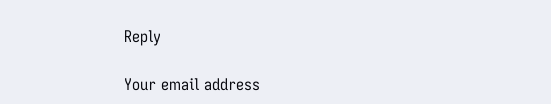Reply

Your email address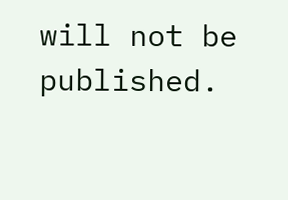will not be published.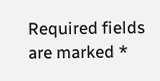Required fields are marked *